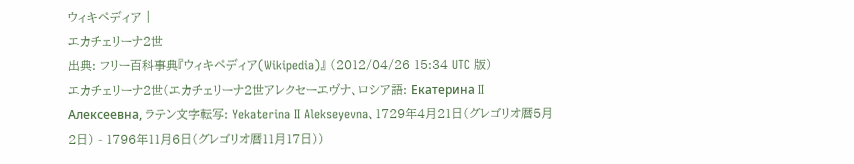ウィキペディア |
エカチェリーナ2世
出典: フリー百科事典『ウィキペディア(Wikipedia)』 (2012/04/26 15:34 UTC 版)
エカチェリーナ2世(エカチェリーナ2世アレクセーエヴナ、ロシア語: Екатерина II Алексеевна, ラテン文字転写: Yekaterina II Alekseyevna、1729年4月21日(グレゴリオ暦5月2日) - 1796年11月6日(グレゴリオ暦11月17日))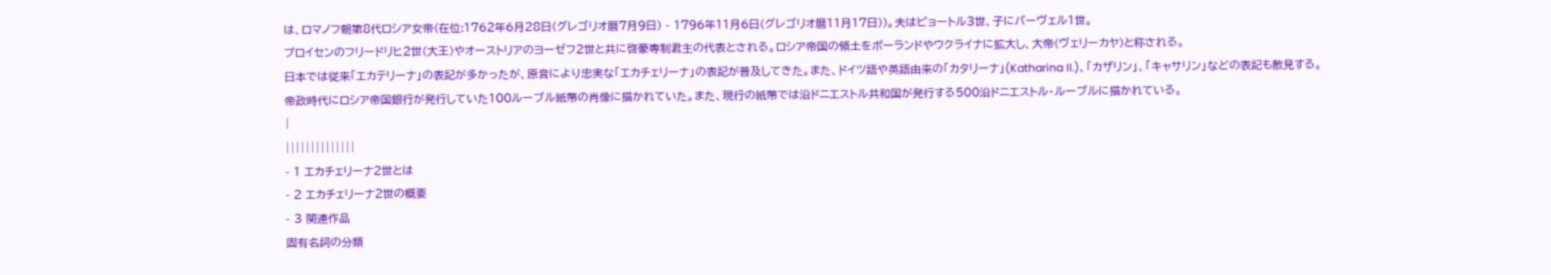は、ロマノフ朝第8代ロシア女帝(在位:1762年6月28日(グレゴリオ暦7月9日) - 1796年11月6日(グレゴリオ暦11月17日))。夫はピョートル3世、子にパーヴェル1世。
プロイセンのフリードリヒ2世(大王)やオーストリアのヨーゼフ2世と共に啓蒙専制君主の代表とされる。ロシア帝国の領土をポーランドやウクライナに拡大し、大帝(ヴェリーカヤ)と称される。
日本では従来「エカテリーナ」の表記が多かったが、原音により忠実な「エカチェリーナ」の表記が普及してきた。また、ドイツ語や英語由来の「カタリーナ」(Katharina II.)、「カザリン」、「キャサリン」などの表記も散見する。
帝政時代にロシア帝国銀行が発行していた100ルーブル紙幣の肖像に描かれていた。また、現行の紙幣では沿ドニエストル共和国が発行する500沿ドニエストル・ルーブルに描かれている。
|
||||||||||||||
- 1 エカチェリーナ2世とは
- 2 エカチェリーナ2世の概要
- 3 関連作品
固有名詞の分類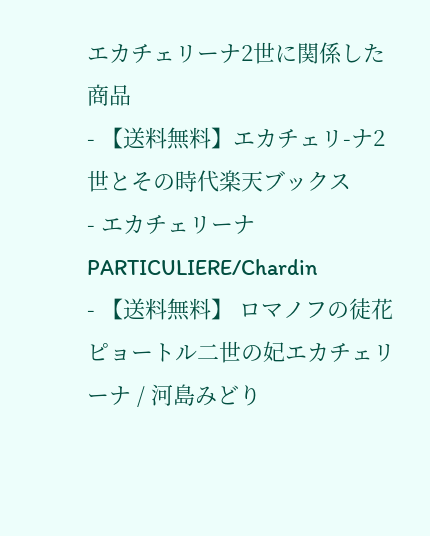エカチェリーナ2世に関係した商品
- 【送料無料】エカチェリ-ナ2世とその時代楽天ブックス
- エカチェリーナPARTICULIERE/Chardin
- 【送料無料】 ロマノフの徒花 ピョートル二世の妃エカチェリーナ / 河島みどり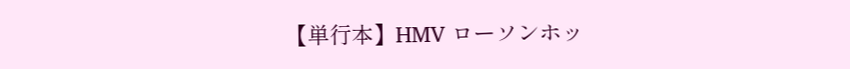【単行本】HMV ローソンホッ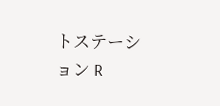トステーション R